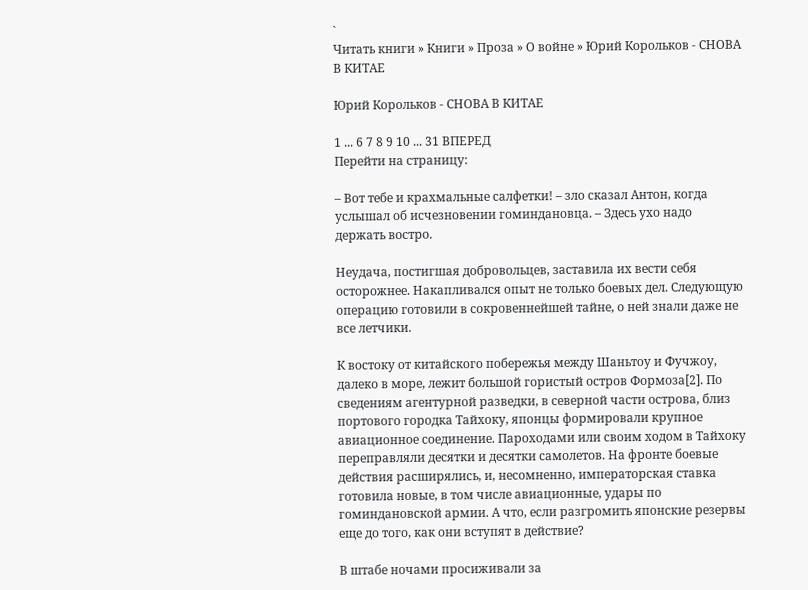`
Читать книги » Книги » Проза » О войне » Юрий Корольков - СНОВА В КИТАЕ

Юрий Корольков - СНОВА В КИТАЕ

1 ... 6 7 8 9 10 ... 31 ВПЕРЕД
Перейти на страницу:

– Вот тебе и крахмальные салфетки! – зло сказал Антон, когда услышал об исчезновении гоминдановца. – Здесь ухо надо держать востро.

Неудача, постигшая добровольцев, заставила их вести себя осторожнее. Накапливался опыт не только боевых дел. Следующую операцию готовили в сокровеннейшей тайне, о ней знали даже не все летчики.

К востоку от китайского побережья между Шаньтоу и Фучжоу, далеко в море, лежит большой гористый остров Формоза[2]. По сведениям агентурной разведки, в северной части острова, близ портового городка Тайхоку, японцы формировали крупное авиационное соединение. Пароходами или своим ходом в Тайхоку переправляли десятки и десятки самолетов. На фронте боевые действия расширялись, и, несомненно, императорская ставка готовила новые, в том числе авиационные, удары по гоминдановской армии. А что, если разгромить японские резервы еще до того, как они вступят в действие?

В штабе ночами просиживали за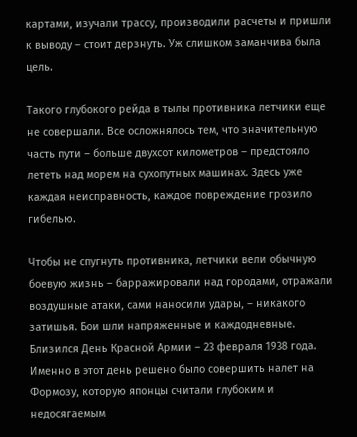картами, изучали трассу, производили расчеты и пришли к выводу – стоит дерзнуть. Уж слишком заманчива была цель.

Такого глубокого рейда в тылы противника летчики еще не совершали. Все осложнялось тем, что значительную часть пути – больше двухсот километров – предстояло лететь над морем на сухопутных машинах. Здесь уже каждая неисправность, каждое повреждение грозило гибелью.

Чтобы не спугнуть противника, летчики вели обычную боевую жизнь – барражировали над городами, отражали воздушные атаки, сами наносили удары, – никакого затишья. Бои шли напряженные и каждодневные. Близился День Красной Армии – 23 февраля 1938 года. Именно в этот день решено было совершить налет на Формозу, которую японцы считали глубоким и недосягаемым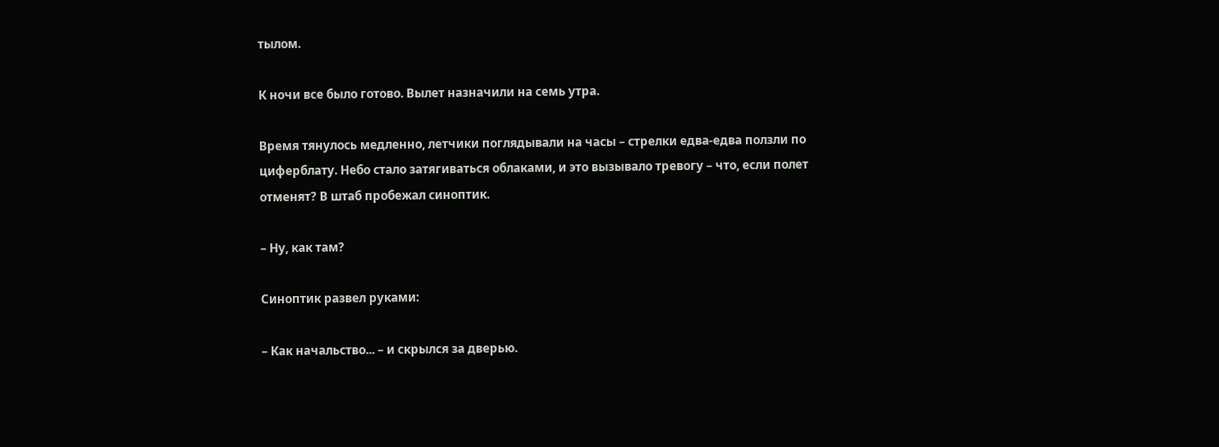тылом.

К ночи все было готово. Вылет назначили на семь утра.

Время тянулось медленно, летчики поглядывали на часы – стрелки едва-едва ползли по циферблату. Небо стало затягиваться облаками, и это вызывало тревогу – что, если полет отменят? В штаб пробежал синоптик.

– Ну, как там?

Синоптик развел руками:

– Как начальство... – и скрылся за дверью.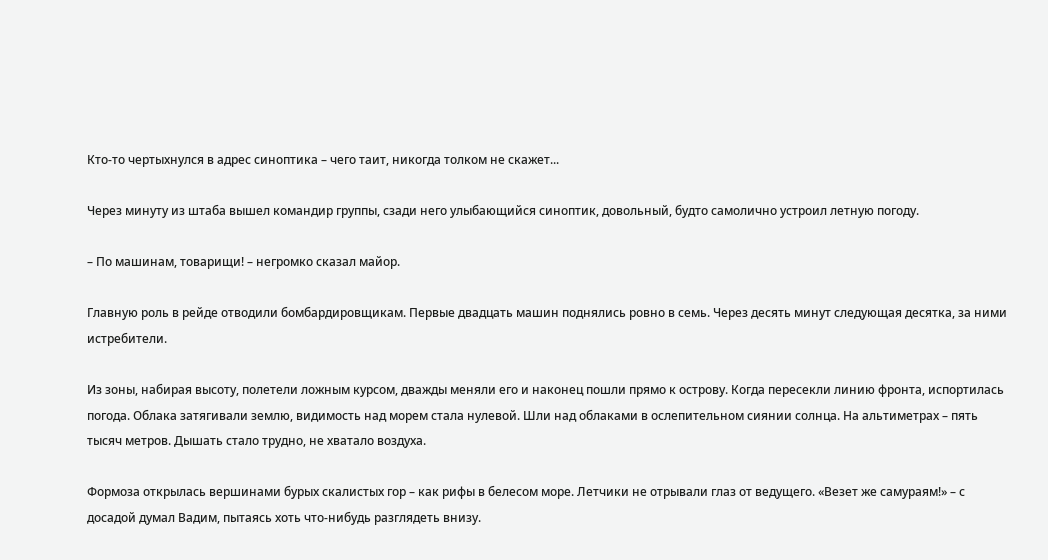Кто-то чертыхнулся в адрес синоптика – чего таит, никогда толком не скажет...

Через минуту из штаба вышел командир группы, сзади него улыбающийся синоптик, довольный, будто самолично устроил летную погоду.

– По машинам, товарищи! – негромко сказал майор.

Главную роль в рейде отводили бомбардировщикам. Первые двадцать машин поднялись ровно в семь. Через десять минут следующая десятка, за ними истребители.

Из зоны, набирая высоту, полетели ложным курсом, дважды меняли его и наконец пошли прямо к острову. Когда пересекли линию фронта, испортилась погода. Облака затягивали землю, видимость над морем стала нулевой. Шли над облаками в ослепительном сиянии солнца. На альтиметрах – пять тысяч метров. Дышать стало трудно, не хватало воздуха.

Формоза открылась вершинами бурых скалистых гор – как рифы в белесом море. Летчики не отрывали глаз от ведущего. «Везет же самураям!» – с досадой думал Вадим, пытаясь хоть что-нибудь разглядеть внизу.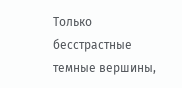Только бесстрастные темные вершины,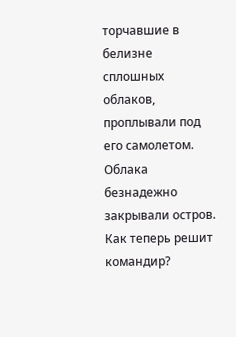торчавшие в белизне сплошных облаков, проплывали под его самолетом. Облака безнадежно закрывали остров. Как теперь решит командир?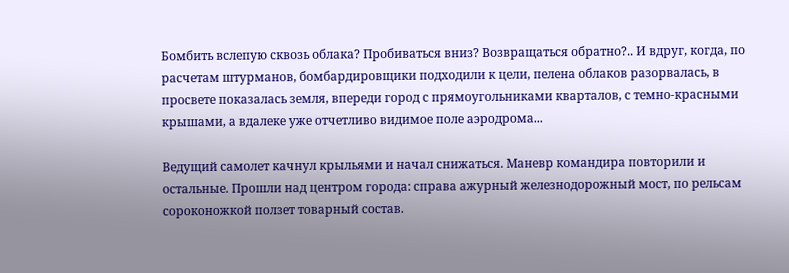Бомбить вслепую сквозь облака? Пробиваться вниз? Возвращаться обратно?.. И вдруг, когда, по расчетам штурманов, бомбардировщики подходили к цели, пелена облаков разорвалась, в просвете показалась земля, впереди город с прямоугольниками кварталов, с темно-красными крышами, а вдалеке уже отчетливо видимое поле аэродрома...

Ведущий самолет качнул крыльями и начал снижаться. Маневр командира повторили и остальные. Прошли над центром города: справа ажурный железнодорожный мост, по рельсам сороконожкой ползет товарный состав.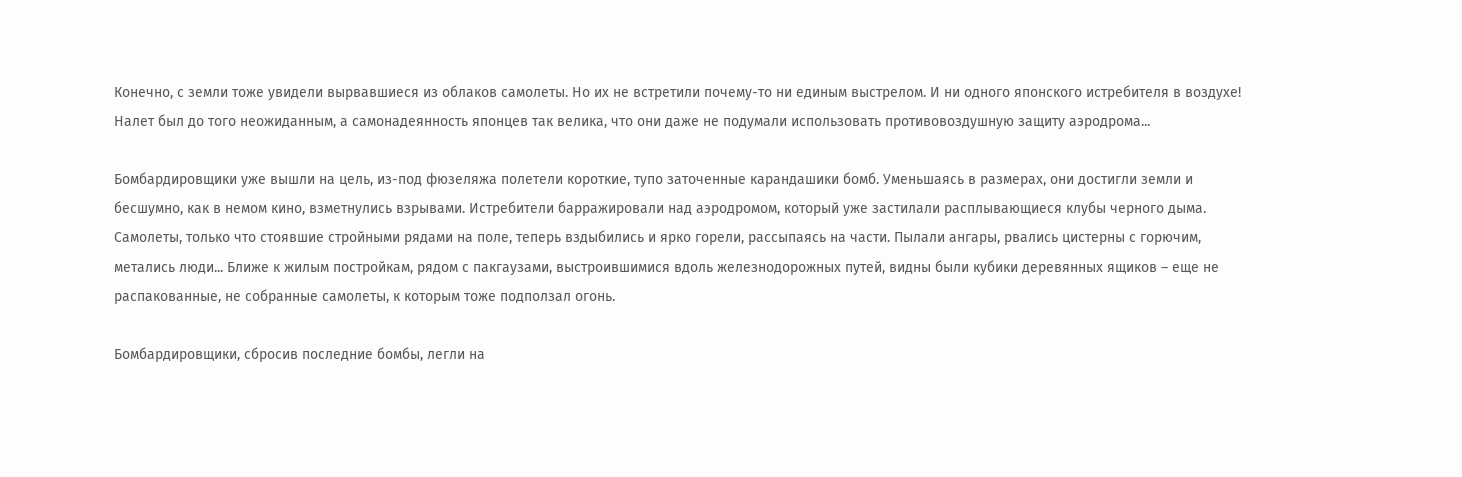Конечно, с земли тоже увидели вырвавшиеся из облаков самолеты. Но их не встретили почему-то ни единым выстрелом. И ни одного японского истребителя в воздухе! Налет был до того неожиданным, а самонадеянность японцев так велика, что они даже не подумали использовать противовоздушную защиту аэродрома...

Бомбардировщики уже вышли на цель, из-под фюзеляжа полетели короткие, тупо заточенные карандашики бомб. Уменьшаясь в размерах, они достигли земли и бесшумно, как в немом кино, взметнулись взрывами. Истребители барражировали над аэродромом, который уже застилали расплывающиеся клубы черного дыма. Самолеты, только что стоявшие стройными рядами на поле, теперь вздыбились и ярко горели, рассыпаясь на части. Пылали ангары, рвались цистерны с горючим, метались люди... Ближе к жилым постройкам, рядом с пакгаузами, выстроившимися вдоль железнодорожных путей, видны были кубики деревянных ящиков – еще не распакованные, не собранные самолеты, к которым тоже подползал огонь.

Бомбардировщики, сбросив последние бомбы, легли на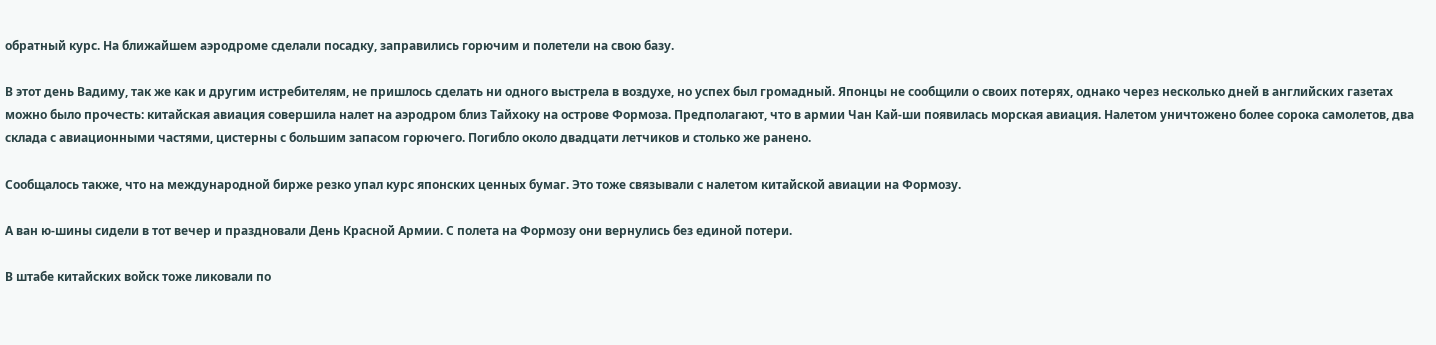обратный курс. На ближайшем аэродроме сделали посадку, заправились горючим и полетели на свою базу.

В этот день Вадиму, так же как и другим истребителям, не пришлось сделать ни одного выстрела в воздухе, но успех был громадный. Японцы не сообщили о своих потерях, однако через несколько дней в английских газетах можно было прочесть: китайская авиация совершила налет на аэродром близ Тайхоку на острове Формоза. Предполагают, что в армии Чан Кай-ши появилась морская авиация. Налетом уничтожено более сорока самолетов, два склада с авиационными частями, цистерны с большим запасом горючего. Погибло около двадцати летчиков и столько же ранено.

Сообщалось также, что на международной бирже резко упал курс японских ценных бумаг. Это тоже связывали с налетом китайской авиации на Формозу.

А ван ю-шины сидели в тот вечер и праздновали День Красной Армии. С полета на Формозу они вернулись без единой потери.

В штабе китайских войск тоже ликовали по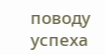поводу успеха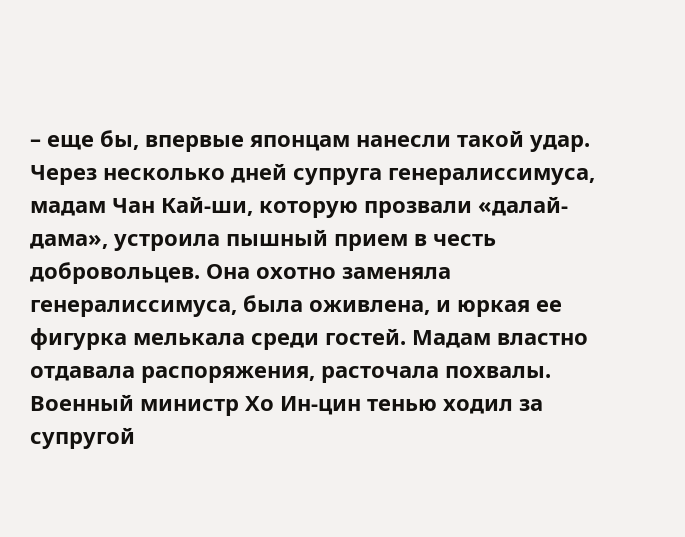– еще бы, впервые японцам нанесли такой удар. Через несколько дней супруга генералиссимуса, мадам Чан Кай-ши, которую прозвали «далай-дама», устроила пышный прием в честь добровольцев. Она охотно заменяла генералиссимуса, была оживлена, и юркая ее фигурка мелькала среди гостей. Мадам властно отдавала распоряжения, расточала похвалы. Военный министр Хо Ин-цин тенью ходил за супругой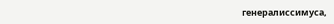генералиссимуса,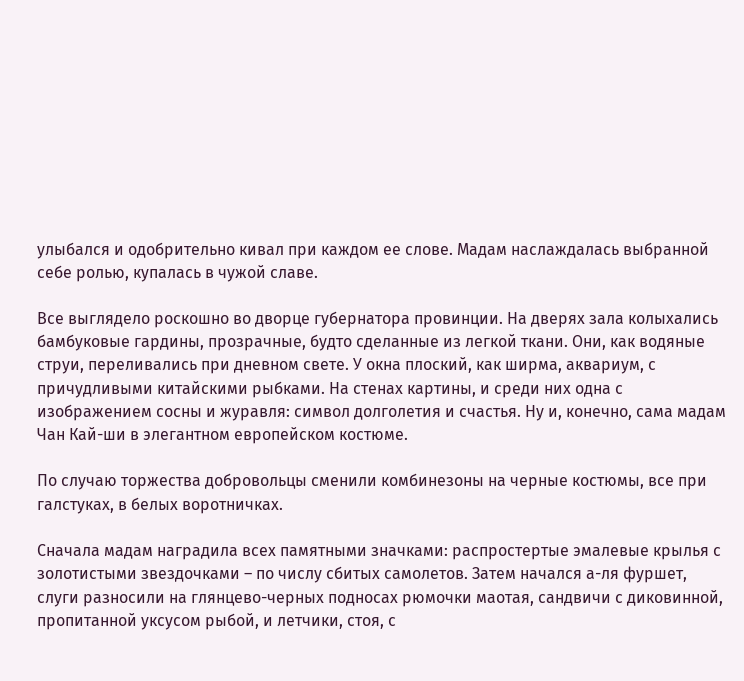улыбался и одобрительно кивал при каждом ее слове. Мадам наслаждалась выбранной себе ролью, купалась в чужой славе.

Все выглядело роскошно во дворце губернатора провинции. На дверях зала колыхались бамбуковые гардины, прозрачные, будто сделанные из легкой ткани. Они, как водяные струи, переливались при дневном свете. У окна плоский, как ширма, аквариум, с причудливыми китайскими рыбками. На стенах картины, и среди них одна с изображением сосны и журавля: символ долголетия и счастья. Ну и, конечно, сама мадам Чан Кай-ши в элегантном европейском костюме.

По случаю торжества добровольцы сменили комбинезоны на черные костюмы, все при галстуках, в белых воротничках.

Сначала мадам наградила всех памятными значками: распростертые эмалевые крылья с золотистыми звездочками – по числу сбитых самолетов. Затем начался а-ля фуршет, слуги разносили на глянцево-черных подносах рюмочки маотая, сандвичи с диковинной, пропитанной уксусом рыбой, и летчики, стоя, с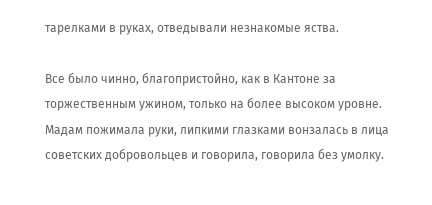тарелками в руках, отведывали незнакомые яства.

Все было чинно, благопристойно, как в Кантоне за торжественным ужином, только на более высоком уровне. Мадам пожимала руки, липкими глазками вонзалась в лица советских добровольцев и говорила, говорила без умолку.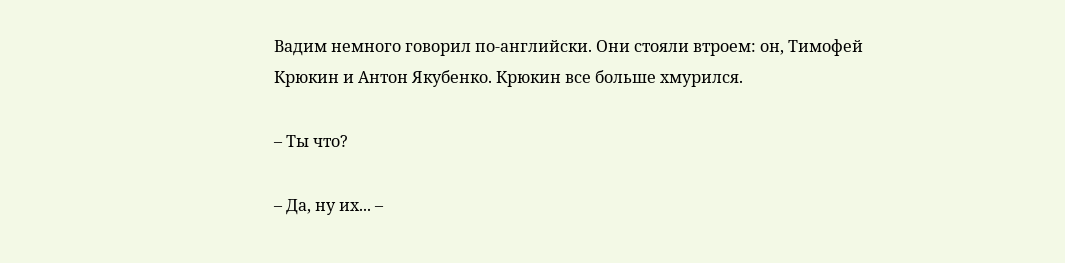Вадим немного говорил по-английски. Они стояли втроем: он, Тимофей Крюкин и Антон Якубенко. Крюкин все больше хмурился.

– Ты что?

– Да, ну их... –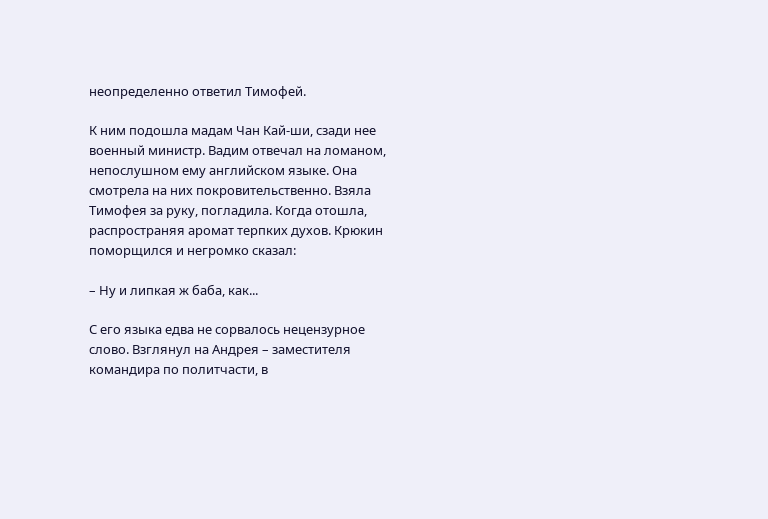неопределенно ответил Тимофей.

К ним подошла мадам Чан Кай-ши, сзади нее военный министр. Вадим отвечал на ломаном, непослушном ему английском языке. Она смотрела на них покровительственно. Взяла Тимофея за руку, погладила. Когда отошла, распространяя аромат терпких духов. Крюкин поморщился и негромко сказал:

– Ну и липкая ж баба, как...

С его языка едва не сорвалось нецензурное слово. Взглянул на Андрея – заместителя командира по политчасти, в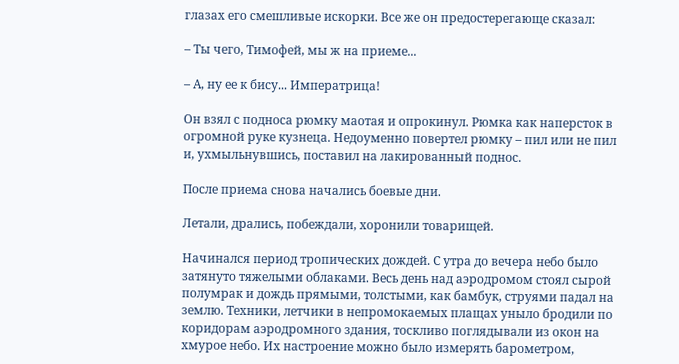глазах его смешливые искорки. Все же он предостерегающе сказал:

– Ты чего, Тимофей, мы ж на приеме...

– А, ну ее к бису... Императрица!

Он взял с подноса рюмку маотая и опрокинул. Рюмка как наперсток в огромной руке кузнеца. Недоуменно повертел рюмку – пил или не пил и, ухмыльнувшись, поставил на лакированный поднос.

После приема снова начались боевые дни.

Летали, дрались, побеждали, хоронили товарищей.

Начинался период тропических дождей. С утра до вечера небо было затянуто тяжелыми облаками. Весь день над аэродромом стоял сырой полумрак и дождь прямыми, толстыми, как бамбук, струями падал на землю. Техники, летчики в непромокаемых плащах уныло бродили по коридорам аэродромного здания, тоскливо поглядывали из окон на хмурое небо. Их настроение можно было измерять барометром,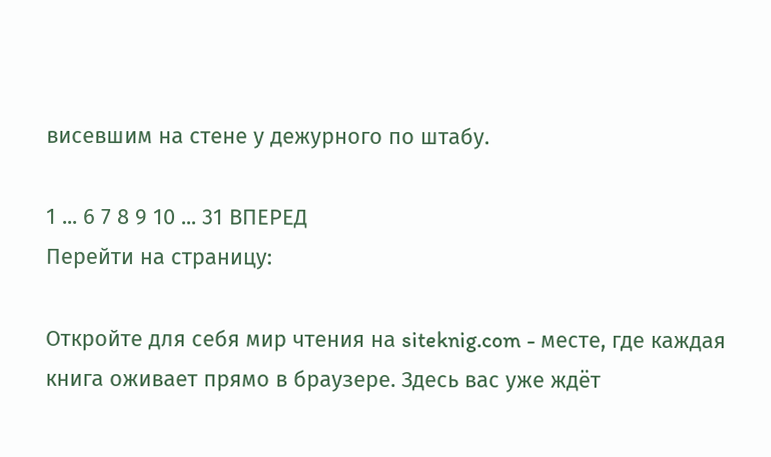висевшим на стене у дежурного по штабу.

1 ... 6 7 8 9 10 ... 31 ВПЕРЕД
Перейти на страницу:

Откройте для себя мир чтения на siteknig.com - месте, где каждая книга оживает прямо в браузере. Здесь вас уже ждёт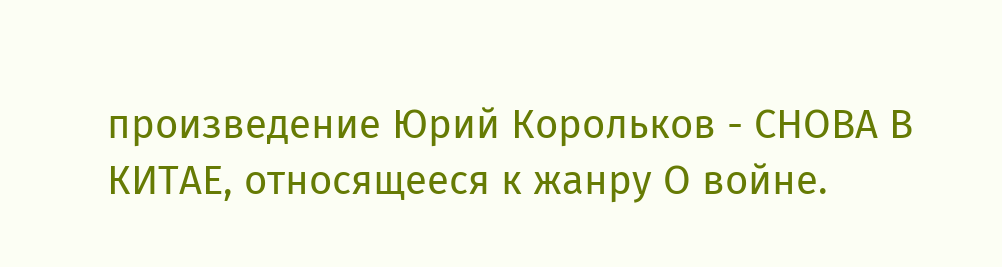произведение Юрий Корольков - СНОВА В КИТАЕ, относящееся к жанру О войне.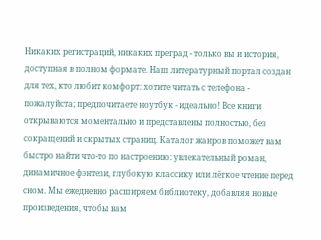Никаких регистраций, никаких преград - только вы и история, доступная в полном формате. Наш литературный портал создан для тех, кто любит комфорт: хотите читать с телефона - пожалуйста; предпочитаете ноутбук - идеально! Все книги открываются моментально и представлены полностью, без сокращений и скрытых страниц. Каталог жанров поможет вам быстро найти что-то по настроению: увлекательный роман, динамичное фэнтези, глубокую классику или лёгкое чтение перед сном. Мы ежедневно расширяем библиотеку, добавляя новые произведения, чтобы вам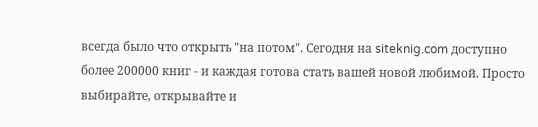всегда было что открыть "на потом". Сегодня на siteknig.com доступно более 200000 книг - и каждая готова стать вашей новой любимой. Просто выбирайте, открывайте и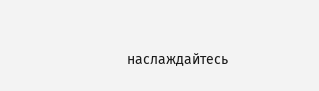наслаждайтесь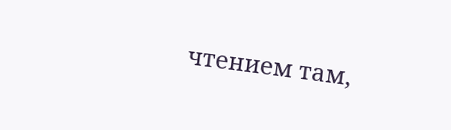чтением там,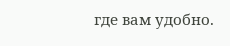где вам удобно.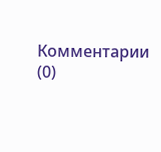Комментарии (0)